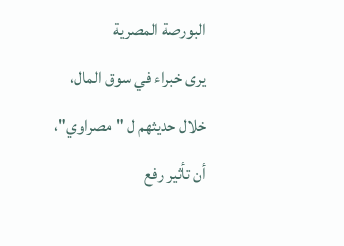البورصة المصرية
يرى خبراء في سوق المال، خلال حديثهم ل "مصراوي"، أن تأثير رفع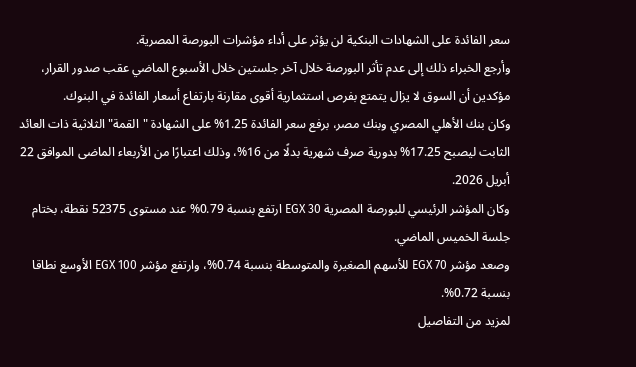سعر الفائدة على الشهادات البنكية لن يؤثر على أداء مؤشرات البورصة المصرية.
وأرجع الخبراء ذلك إلى عدم تأثر البورصة خلال آخر جلستين خلال الأسبوع الماضي عقب صدور القرار، مؤكدين أن السوق لا يزال يتمتع بفرص استثمارية أقوى مقارنة بارتفاع أسعار الفائدة في البنوك.
وكان بنك الأهلي المصري وبنك مصر، برفع سعر الفائدة 1.25% على الشهادة "القمة" الثلاثية ذات العائد الثابت ليصبح 17.25% بدورية صرف شهرية بدلًا من 16%، وذلك اعتبارًا من الأربعاء الماضى الموافق 22 أبريل 2026.
وكان المؤشر الرئيسي للبورصة المصرية EGX 30 ارتفع بنسبة 0.79% عند مستوى 52375 نقطة، بختام جلسة الخميس الماضي.
وصعد مؤشر EGX 70 للأسهم الصغيرة والمتوسطة بنسبة 0.74%، وارتفع مؤشر EGX 100 الأوسع نطاقا بنسبة 0.72%.
لمزيد من التفاصيل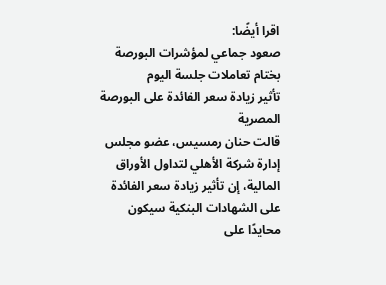اقرا أيضًا:
صعود جماعي لمؤشرات البورصة بختام تعاملات جلسة اليوم
تأثير زيادة سعر الفائدة على البورصة المصرية
قالت حنان رمسيس، عضو مجلس إدارة شركة الأهلي لتداول الأوراق المالية، إن تأثير زيادة سعر الفائدة على الشهادات البنكية سيكون محايدًا على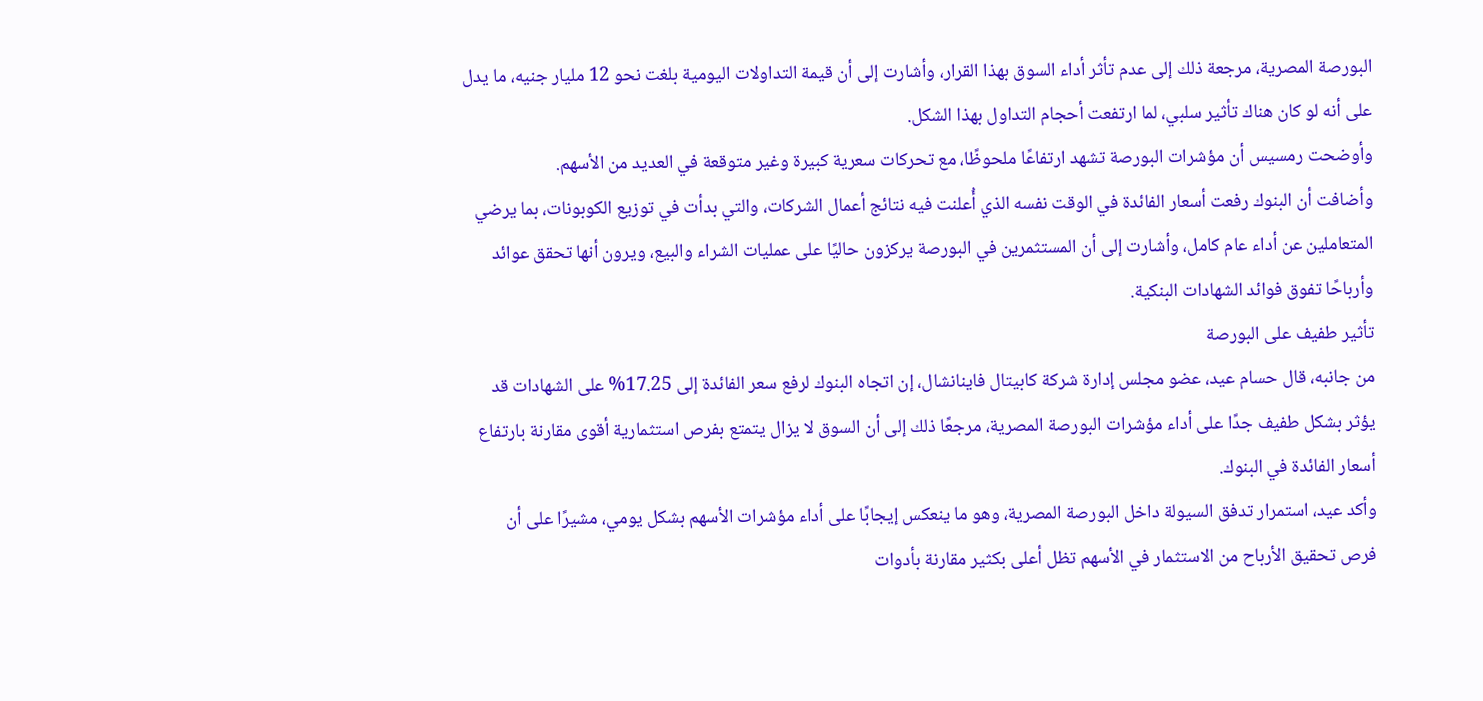البورصة المصرية، مرجعة ذلك إلى عدم تأثر أداء السوق بهذا القرار، وأشارت إلى أن قيمة التداولات اليومية بلغت نحو 12 مليار جنيه، ما يدل على أنه لو كان هناك تأثير سلبي، لما ارتفعت أحجام التداول بهذا الشكل.
وأوضحت رمسيس أن مؤشرات البورصة تشهد ارتفاعًا ملحوظًا، مع تحركات سعرية كبيرة وغير متوقعة في العديد من الأسهم.
وأضافت أن البنوك رفعت أسعار الفائدة في الوقت نفسه الذي أُعلنت فيه نتائج أعمال الشركات، والتي بدأت في توزيع الكوبونات، بما يرضي المتعاملين عن أداء عام كامل، وأشارت إلى أن المستثمرين في البورصة يركزون حاليًا على عمليات الشراء والبيع، ويرون أنها تحقق عوائد وأرباحًا تفوق فوائد الشهادات البنكية.
تأثير طفيف على البورصة
من جانبه، قال حسام عيد، عضو مجلس إدارة شركة كابيتال فاينانشال، إن اتجاه البنوك لرفع سعر الفائدة إلى 17.25% على الشهادات قد يؤثر بشكل طفيف جدًا على أداء مؤشرات البورصة المصرية، مرجعًا ذلك إلى أن السوق لا يزال يتمتع بفرص استثمارية أقوى مقارنة بارتفاع أسعار الفائدة في البنوك.
وأكد عيد، استمرار تدفق السيولة داخل البورصة المصرية، وهو ما ينعكس إيجابًا على أداء مؤشرات الأسهم بشكل يومي، مشيرًا على أن فرص تحقيق الأرباح من الاستثمار في الأسهم تظل أعلى بكثير مقارنة بأدوات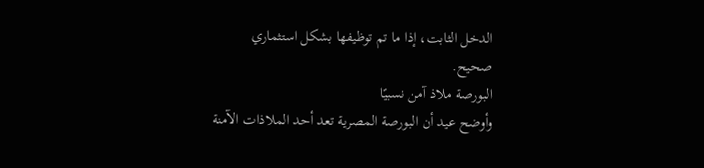الدخل الثابت، إذا ما تم توظيفها بشكل استثماري صحيح.
البورصة ملاذ آمن نسبيًا
وأوضح عيد أن البورصة المصرية تعد أحد الملاذات الآمنة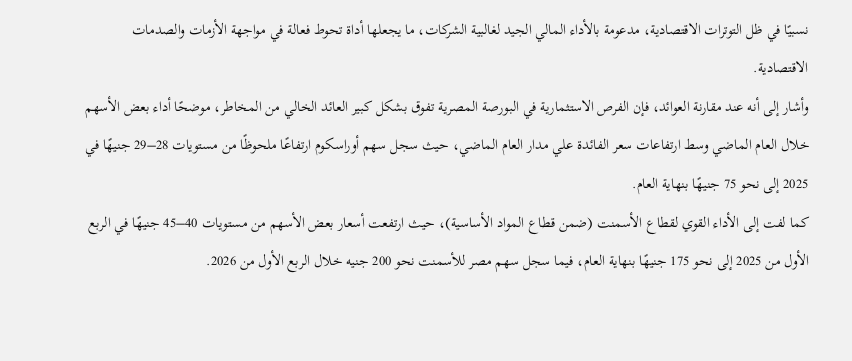نسبيًا في ظل التوترات الاقتصادية، مدعومة بالأداء المالي الجيد لغالبية الشركات، ما يجعلها أداة تحوط فعالة في مواجهة الأزمات والصدمات الاقتصادية.
وأشار إلى أنه عند مقارنة العوائد، فإن الفرص الاستثمارية في البورصة المصرية تفوق بشكل كبير العائد الخالي من المخاطر، موضحًا أداء بعض الأسهم خلال العام الماضي وسط ارتفاعات سعر الفائدة علي مدار العام الماضي، حيث سجل سهم أوراسكوم ارتفاعًا ملحوظًا من مستويات 28–29 جنيهًا في 2025 إلى نحو 75 جنيهًا بنهاية العام.
كما لفت إلى الأداء القوي لقطاع الأسمنت (ضمن قطاع المواد الأساسية)، حيث ارتفعت أسعار بعض الأسهم من مستويات 40–45 جنيهًا في الربع الأول من 2025 إلى نحو 175 جنيهًا بنهاية العام، فيما سجل سهم مصر للأسمنت نحو 200 جنيه خلال الربع الأول من 2026.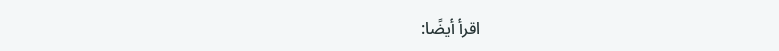اقرأ أيضًا: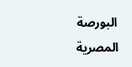البورصة المصرية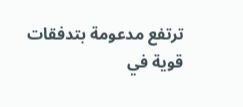ترتفع مدعومة بتدفقات قوية في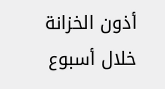أذون الخزانة خلال أسبوع